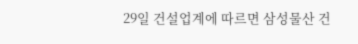29일 건설업계에 따르면 삼성물산 건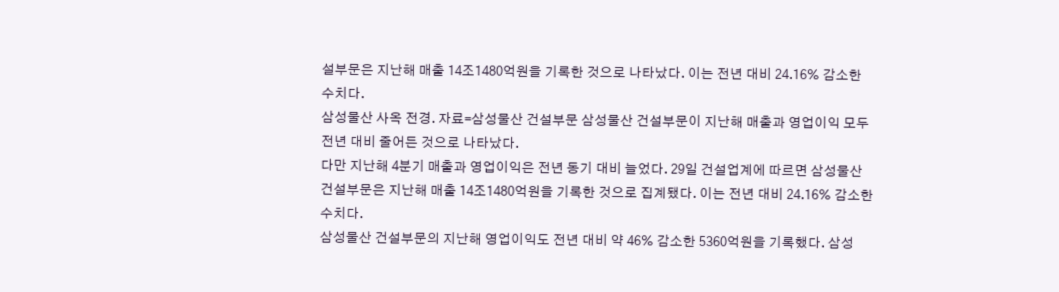설부문은 지난해 매출 14조1480억원을 기록한 것으로 나타났다. 이는 전년 대비 24.16% 감소한 수치다.
삼성물산 사옥 전경. 자료=삼성물산 건설부문 삼성물산 건설부문이 지난해 매출과 영업이익 모두 전년 대비 줄어든 것으로 나타났다.
다만 지난해 4분기 매출과 영업이익은 전년 동기 대비 늘었다. 29일 건설업계에 따르면 삼성물산 건설부문은 지난해 매출 14조1480억원을 기록한 것으로 집계됐다. 이는 전년 대비 24.16% 감소한 수치다.
삼성물산 건설부문의 지난해 영업이익도 전년 대비 약 46% 감소한 5360억원을 기록했다. 삼성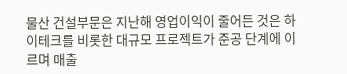물산 건설부문은 지난해 영업이익이 줄어든 것은 하이테크를 비롯한 대규모 프로젝트가 준공 단계에 이르며 매출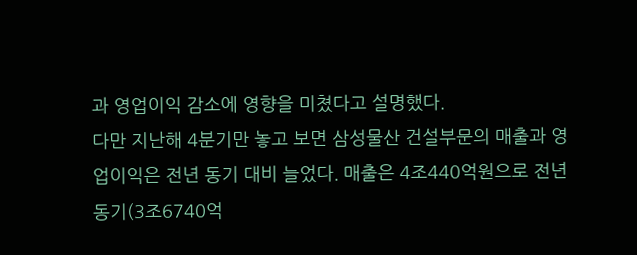과 영업이익 감소에 영향을 미쳤다고 설명했다.
다만 지난해 4분기만 놓고 보면 삼성물산 건설부문의 매출과 영업이익은 전년 동기 대비 늘었다. 매출은 4조440억원으로 전년동기(3조6740억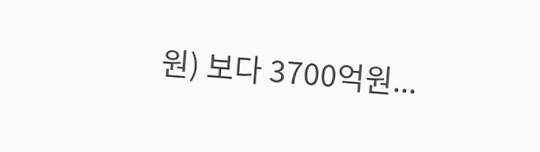원) 보다 3700억원...